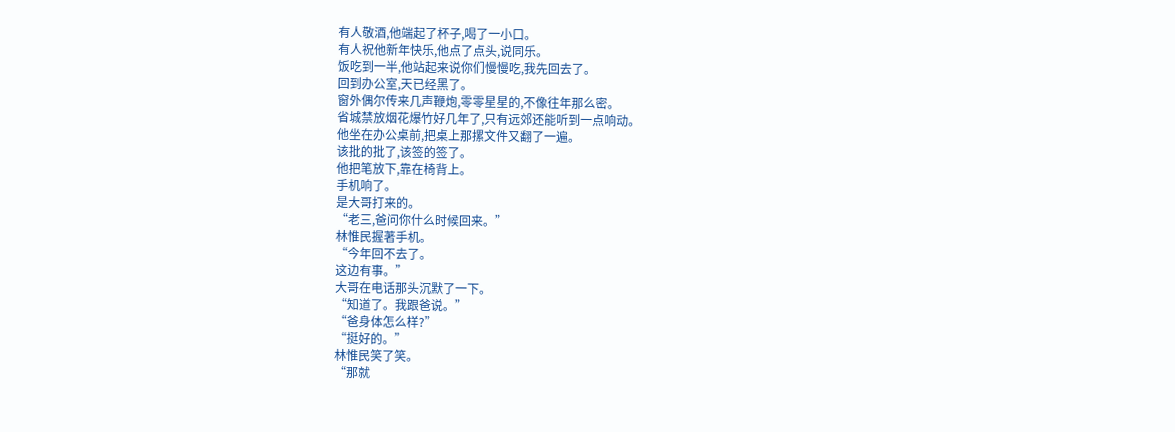有人敬酒,他端起了杯子,喝了一小口。
有人祝他新年快乐,他点了点头,说同乐。
饭吃到一半,他站起来说你们慢慢吃,我先回去了。
回到办公室,天已经黑了。
窗外偶尔传来几声鞭炮,零零星星的,不像往年那么密。
省城禁放烟花爆竹好几年了,只有远郊还能听到一点响动。
他坐在办公桌前,把桌上那摞文件又翻了一遍。
该批的批了,该签的签了。
他把笔放下,靠在椅背上。
手机响了。
是大哥打来的。
“老三,爸问你什么时候回来。”
林惟民握著手机。
“今年回不去了。
这边有事。”
大哥在电话那头沉默了一下。
“知道了。我跟爸说。”
“爸身体怎么样?”
“挺好的。”
林惟民笑了笑。
“那就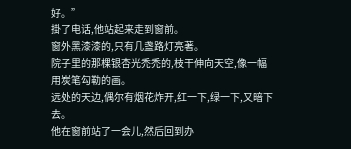好。”
掛了电话,他站起来走到窗前。
窗外黑漆漆的,只有几盏路灯亮著。
院子里的那棵银杏光禿禿的,枝干伸向天空,像一幅用炭笔勾勒的画。
远处的天边,偶尔有烟花炸开,红一下,绿一下,又暗下去。
他在窗前站了一会儿,然后回到办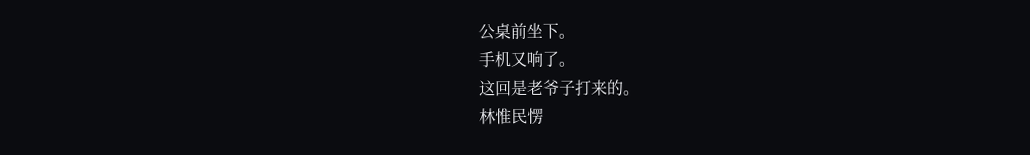公桌前坐下。
手机又响了。
这回是老爷子打来的。
林惟民愣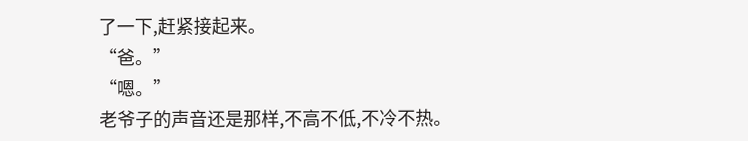了一下,赶紧接起来。
“爸。”
“嗯。”
老爷子的声音还是那样,不高不低,不冷不热。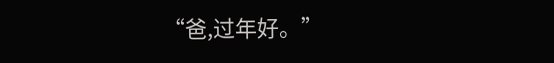“爸,过年好。”